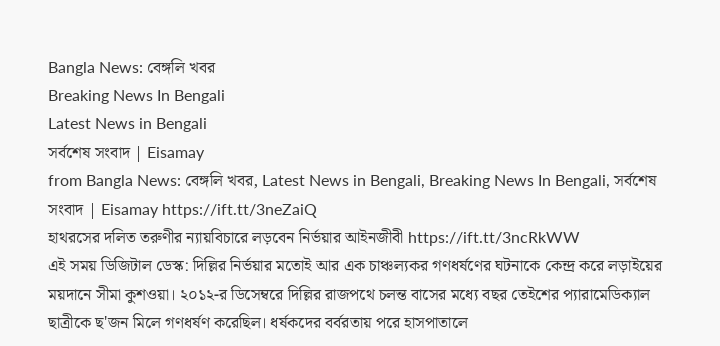Bangla News: বেঙ্গলি খবর
Breaking News In Bengali
Latest News in Bengali
সর্বশেষ সংবাদ | Eisamay
from Bangla News: বেঙ্গলি খবর, Latest News in Bengali, Breaking News In Bengali, সর্বশেষ সংবাদ | Eisamay https://ift.tt/3neZaiQ
হাথরসের দলিত তরুণীর ন্যায়বিচারে লড়বেন নির্ভয়ার আইনজীবী https://ift.tt/3ncRkWW
এই সময় ডিজিটাল ডেস্ক: দিল্লির নির্ভয়ার মতোই আর এক চাঞ্চল্যকর গণধর্ষণের ঘটনাকে কেন্দ্র করে লড়াইয়ের ময়দানে সীমা কুশওয়া। ২০১২-র ডিসেম্বরে দিল্লির রাজপথে চলন্ত বাসের মধ্যে বছর তেইশের প্যারামেডিক্যাল ছাত্রীকে ছ'জন মিলে গণধর্ষণ করেছিল। ধর্ষকদের বর্বরতায় পরে হাসপাতালে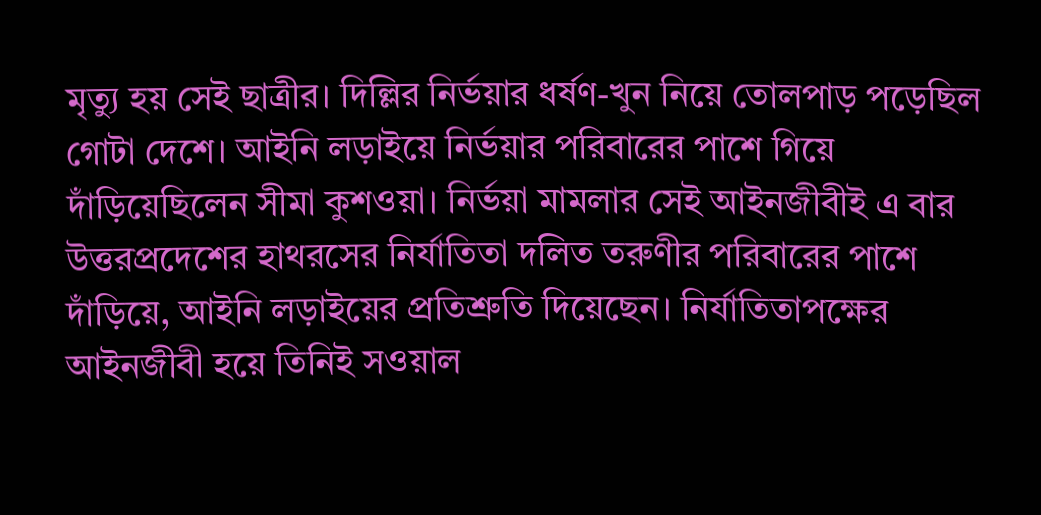মৃত্যু হয় সেই ছাত্রীর। দিল্লির নির্ভয়ার ধর্ষণ-খুন নিয়ে তোলপাড় পড়েছিল গোটা দেশে। আইনি লড়াইয়ে নির্ভয়ার পরিবারের পাশে গিয়ে দাঁড়িয়েছিলেন সীমা কুশওয়া। নির্ভয়া মামলার সেই আইনজীবীই এ বার উত্তরপ্রদেশের হাথরসের নির্যাতিতা দলিত তরুণীর পরিবারের পাশে দাঁড়িয়ে, আইনি লড়াইয়ের প্রতিশ্রুতি দিয়েছেন। নির্যাতিতাপক্ষের আইনজীবী হয়ে তিনিই সওয়াল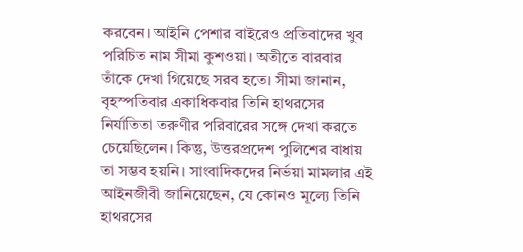করবেন। আইনি পেশার বাইরেও প্রতিবাদের খুব পরিচিত নাম সীমা কুশওয়া। অতীতে বারবার তাঁকে দেখা গিয়েছে সরব হতে। সীমা জানান, বৃহস্পতিবার একাধিকবার তিনি হাথরসের নির্যাতিতা তরুণীর পরিবারের সঙ্গে দেখা করতে চেয়েছিলেন। কিন্তু, উত্তরপ্রদেশ পুলিশের বাধায় তা সম্ভব হয়নি। সাংবাদিকদের নির্ভয়া মামলার এই আইনজীবী জানিয়েছেন, যে কোনও মূল্যে তিনি হাথরসের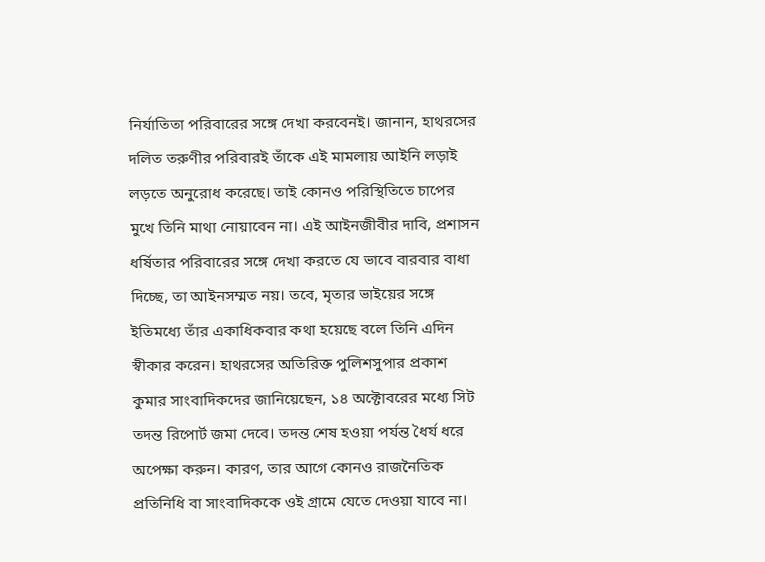নির্যাতিতা পরিবারের সঙ্গে দেখা করবেনই। জানান, হাথরসের দলিত তরুণীর পরিবারই তাঁকে এই মামলায় আইনি লড়াই লড়তে অনুরোধ করেছে। তাই কোনও পরিস্থিতিতে চাপের মুখে তিনি মাথা নোয়াবেন না। এই আইনজীবীর দাবি, প্রশাসন ধর্ষিতার পরিবারের সঙ্গে দেখা করতে যে ভাবে বারবার বাধা দিচ্ছে, তা আইনসম্মত নয়। তবে, মৃতার ভাইয়ের সঙ্গে ইতিমধ্যে তাঁর একাধিকবার কথা হয়েছে বলে তিনি এদিন স্বীকার করেন। হাথরসের অতিরিক্ত পুলিশসুপার প্রকাশ কুমার সাংবাদিকদের জানিয়েছেন, ১৪ অক্টোবরের মধ্যে সিট তদন্ত রিপোর্ট জমা দেবে। তদন্ত শেষ হওয়া পর্যন্ত ধৈর্য ধরে অপেক্ষা করুন। কারণ, তার আগে কোনও রাজনৈতিক প্রতিনিধি বা সাংবাদিককে ওই গ্রামে যেতে দেওয়া যাবে না।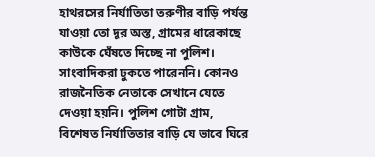হাথরসের নির্যাতিতা তরুণীর বাড়ি পর্যন্ত যাওয়া তো দূর অস্ত, গ্রামের ধারেকাছে কাউকে ঘেঁষতে দিচ্ছে না পুলিশ। সাংবাদিকরা ঢুকতে পারেননি। কোনও রাজনৈতিক নেতাকে সেখানে যেতে দেওয়া হয়নি। পুলিশ গোটা গ্রাম, বিশেষত নির্যাতিতার বাড়ি যে ভাবে ঘিরে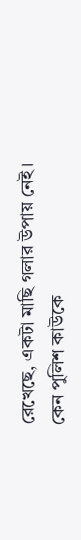রেখেছে, একটা মাছি গলার উপায় নেই। কেন পুলিশ কাউকে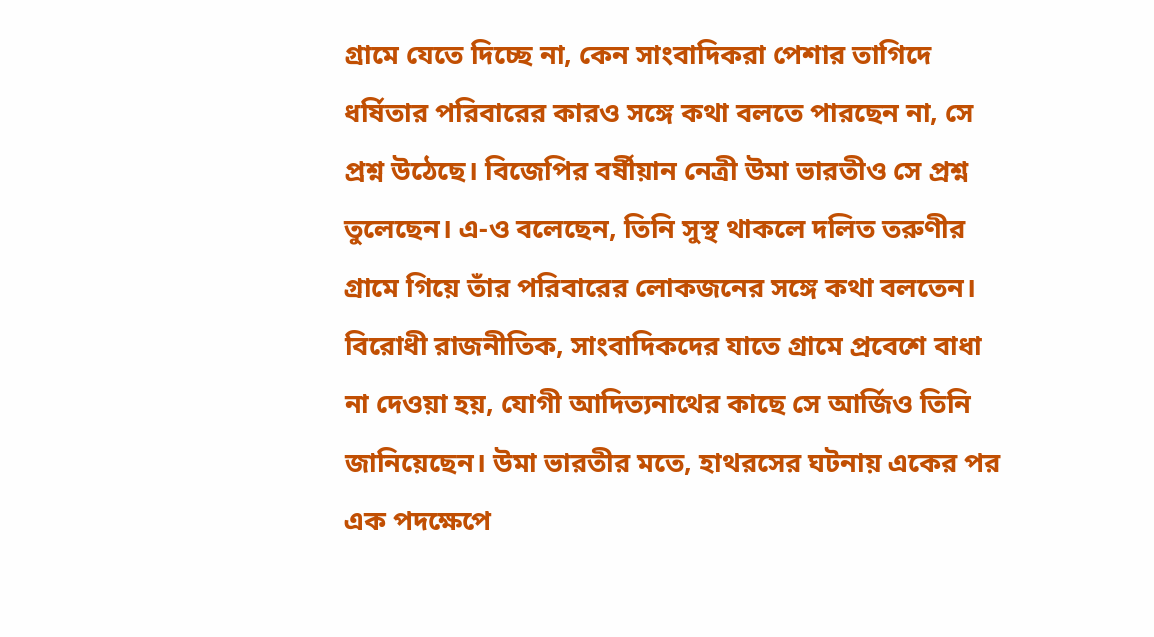গ্রামে যেতে দিচ্ছে না, কেন সাংবাদিকরা পেশার তাগিদে ধর্ষিতার পরিবারের কারও সঙ্গে কথা বলতে পারছেন না, সে প্রশ্ন উঠেছে। বিজেপির বর্ষীয়ান নেত্রী উমা ভারতীও সে প্রশ্ন তুলেছেন। এ-ও বলেছেন, তিনি সুস্থ থাকলে দলিত তরুণীর গ্রামে গিয়ে তাঁর পরিবারের লোকজনের সঙ্গে কথা বলতেন। বিরোধী রাজনীতিক, সাংবাদিকদের যাতে গ্রামে প্রবেশে বাধা না দেওয়া হয়, যোগী আদিত্যনাথের কাছে সে আর্জিও তিনি জানিয়েছেন। উমা ভারতীর মতে, হাথরসের ঘটনায় একের পর এক পদক্ষেপে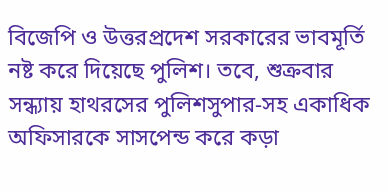বিজেপি ও উত্তরপ্রদেশ সরকারের ভাবমূর্তি নষ্ট করে দিয়েছে পুলিশ। তবে, শুক্রবার সন্ধ্যায় হাথরসের পুলিশসুপার-সহ একাধিক অফিসারকে সাসপেন্ড করে কড়া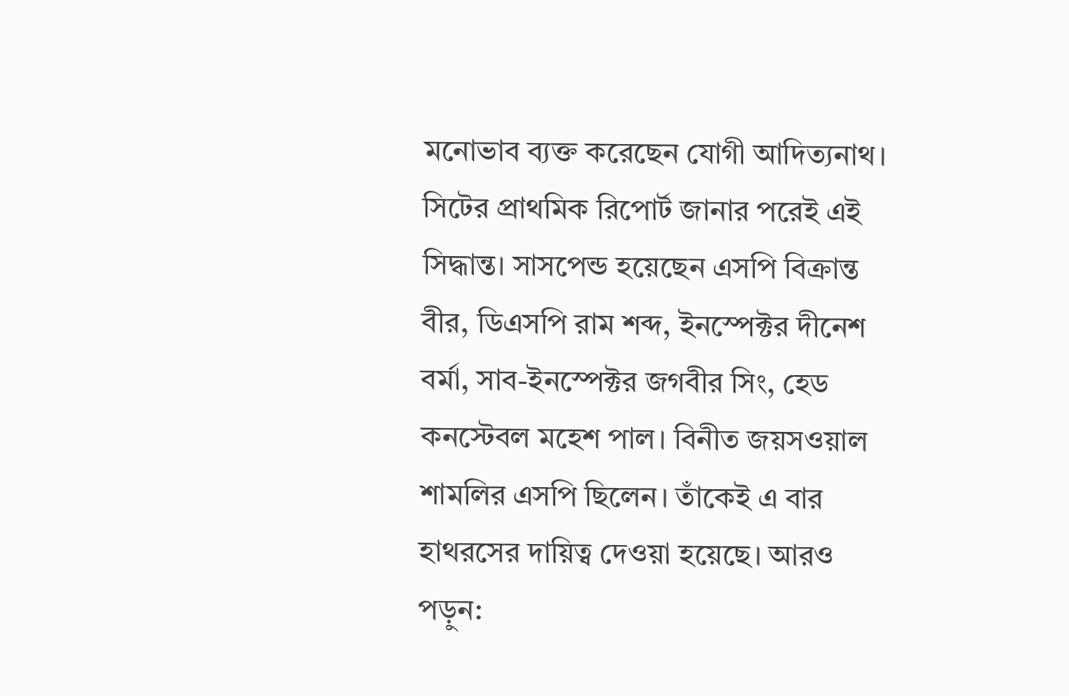মনোভাব ব্যক্ত করেছেন যোগী আদিত্যনাথ। সিটের প্রাথমিক রিপোর্ট জানার পরেই এই সিদ্ধান্ত। সাসপেন্ড হয়েছেন এসপি বিক্রান্ত বীর, ডিএসপি রাম শব্দ, ইনস্পেক্টর দীনেশ বর্মা, সাব-ইনস্পেক্টর জগবীর সিং, হেড কনস্টেবল মহেশ পাল। বিনীত জয়সওয়াল শামলির এসপি ছিলেন। তাঁকেই এ বার হাথরসের দায়িত্ব দেওয়া হয়েছে। আরও পড়ুন: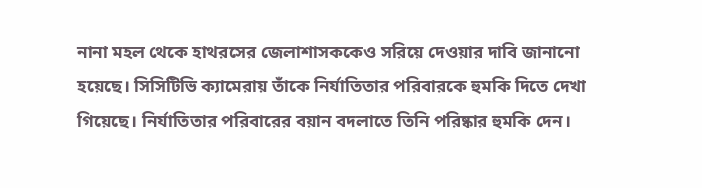নানা মহল থেকে হাথরসের জেলাশাসককেও সরিয়ে দেওয়ার দাবি জানানো হয়েছে। সিসিটিভি ক্যামেরায় তাঁকে নির্যাতিতার পরিবারকে হুমকি দিতে দেখা গিয়েছে। নির্যাতিতার পরিবারের বয়ান বদলাতে তিনি পরিষ্কার হুমকি দেন।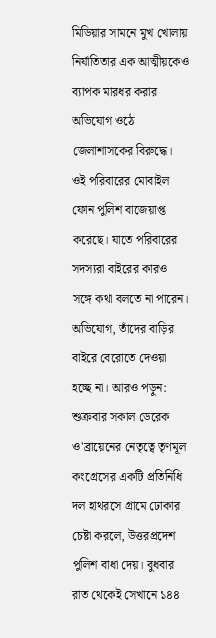মিডিয়ার সামনে মুখ খোলায় নির্যাতিতার এক আত্মীয়কেও ব্যাপক মারধর করার অভিযোগ ওঠে জেলাশাসকের বিরুদ্ধে। ওই পরিবারের মোবাইল ফোন পুলিশ বাজেয়াপ্ত করেছে। যাতে পরিবারের সদস্যরা বাইরের কারও সঙ্গে কথা বলতে না পারেন। অভিযোগ, তাঁদের বাড়ির বাইরে বেরোতে দেওয়া হচ্ছে না। আরও পড়ুন: শুক্রবার সকাল ডেরেক ও'ব্রায়েনের নেতৃত্বে তৃণমূল কংগ্রেসের একটি প্রতিনিধি দল হাথরসে গ্রামে ঢোকার চেষ্টা করলে, উত্তরপ্রদেশ পুলিশ বাধা দেয়। বুধবার রাত থেকেই সেখানে ১৪৪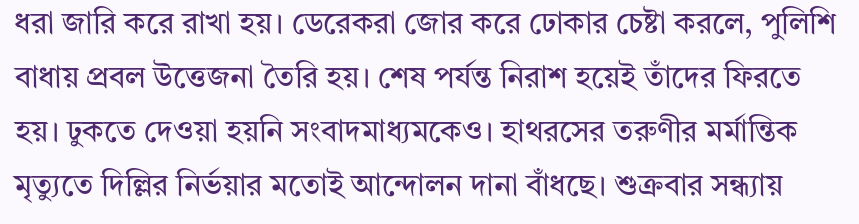ধরা জারি করে রাখা হয়। ডেরেকরা জোর করে ঢোকার চেষ্টা করলে, পুলিশি বাধায় প্রবল উত্তেজনা তৈরি হয়। শেষ পর্যন্ত নিরাশ হয়েই তাঁদের ফিরতে হয়। ঢুকতে দেওয়া হয়নি সংবাদমাধ্যমকেও। হাথরসের তরুণীর মর্মান্তিক মৃত্যুতে দিল্লির নির্ভয়ার মতোই আন্দোলন দানা বাঁধছে। শুক্রবার সন্ধ্যায়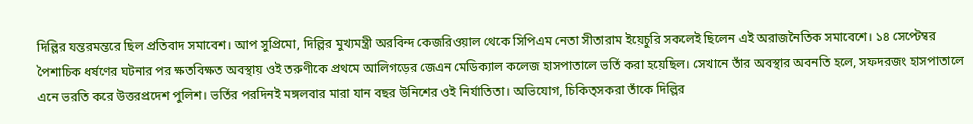দিল্লির যন্তরমন্তরে ছিল প্রতিবাদ সমাবেশ। আপ সুপ্রিমো, দিল্লির মুখ্যমন্ত্রী অরবিন্দ কেজরিওয়াল থেকে সিপিএম নেতা সীতারাম ইয়েচুরি সকলেই ছিলেন এই অরাজনৈতিক সমাবেশে। ১৪ সেপ্টেম্বর পৈশাচিক ধর্ষণের ঘটনার পর ক্ষতবিক্ষত অবস্থায় ওই তরুণীকে প্রথমে আলিগড়ের জেএন মেডিক্যাল কলেজ হাসপাতালে ভর্তি করা হয়েছিল। সেখানে তাঁর অবস্থার অবনতি হলে, সফদরজং হাসপাতালে এনে ভরতি করে উত্তরপ্রদেশ পুলিশ। ভর্তির পরদিনই মঙ্গলবার মারা যান বছর উনিশের ওই নির্যাতিতা। অভিযোগ, চিকিত্সকরা তাঁকে দিল্লির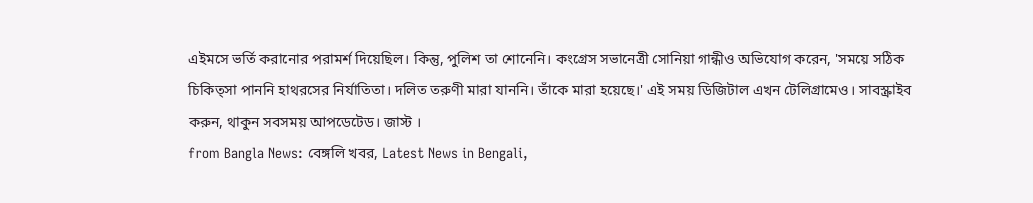এইমসে ভর্তি করানোর পরামর্শ দিয়েছিল। কিন্তু, পুলিশ তা শোনেনি। কংগ্রেস সভানেত্রী সোনিয়া গান্ধীও অভিযোগ করেন, 'সময়ে সঠিক চিকিত্সা পাননি হাথরসের নির্যাতিতা। দলিত তরুণী মারা যাননি। তাঁকে মারা হয়েছে।' এই সময় ডিজিটাল এখন টেলিগ্রামেও। সাবস্ক্রাইব করুন, থাকুন সবসময় আপডেটেড। জাস্ট ।
from Bangla News: বেঙ্গলি খবর, Latest News in Bengali,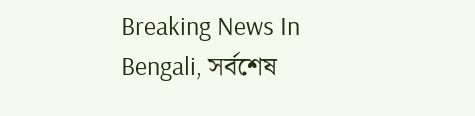Breaking News In Bengali, সর্বশেষ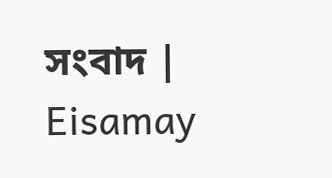সংবাদ | Eisamay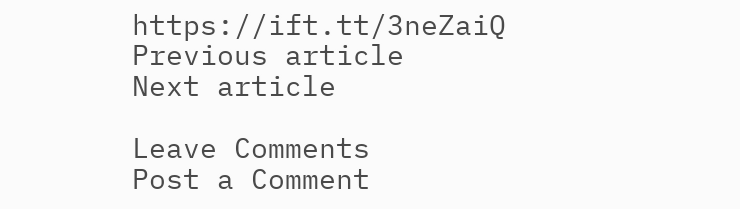https://ift.tt/3neZaiQ
Previous article
Next article

Leave Comments
Post a Comment